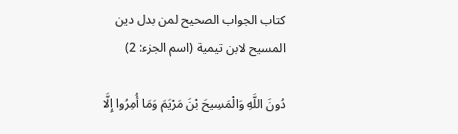كتاب الجواب الصحيح لمن بدل دين المسيح لابن تيمية (اسم الجزء: 2)

دُونَ اللَّهِ وَالْمَسِيحَ بْنَ مَرْيَمَ وَمَا أُمِرُوا إِلَّا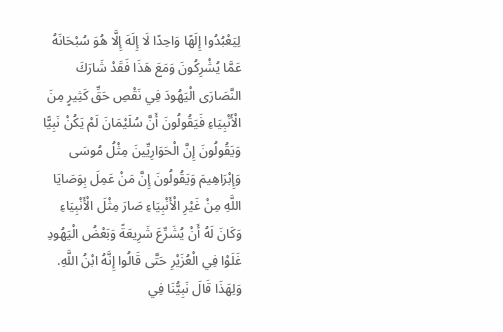لِيَعْبُدُوا إِلَهًا وَاحِدًا لَا إِلَهَ إِلَّا هُوَ سُبْحَانَهُ عَمَّا يُشْرِكُونَ وَمَعَ هَذَا فَقَدْ شَارَكَ النَّصَارَى الْيَهُودَ فِي نَقْصِ حَقِّ كَثِيرٍ مِنَ الْأَنْبِيَاءِ فَيَقُولُونَ أَنَّ سُلَيْمَانَ لَمْ يَكُنْ نَبِيًّا وَيَقُولُونَ إِنَّ الْحَوَارِيِّينَ مِثْلُ مُوسَى وَإِبْرَاهِيمَ وَيَقُولُونَ إِنَّ مَنْ عَمِلَ بِوَصَايَا اللَّهِ مِنْ غَيْرِ الْأَنْبِيَاءِ صَارَ مِثْلَ الْأَنْبِيَاءِ وَكَانَ لَهُ أَنْ يُشَرِّعَ شَرِيعَةً وَبَعْضُ الْيَهُودِ غَلَوْا فِي الْعُزَيْرِ حَتَّى قَالُوا إِنَّهُ ابْنُ اللَّهِ.
وَلِهَذَا قَالَ نَبِيُّنَا فِي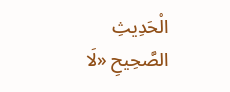الْحَدِيثِ الصَّحِيحِ «لَا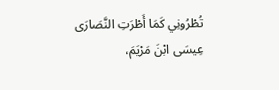تُطْرُونِي كَمَا أَطْرَتِ النَّصَارَى عِيسَى ابْنَ مَرْيَمَ،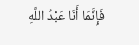فَإِنَّمَا أَنَا عَبْدُ اللَّهِ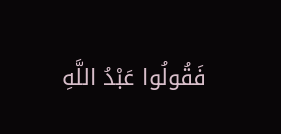فَقُولُوا عَبْدُ اللَّهِ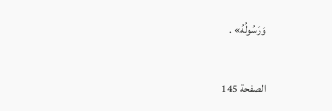وَرَسُولُهُ» .

الصفحة 145